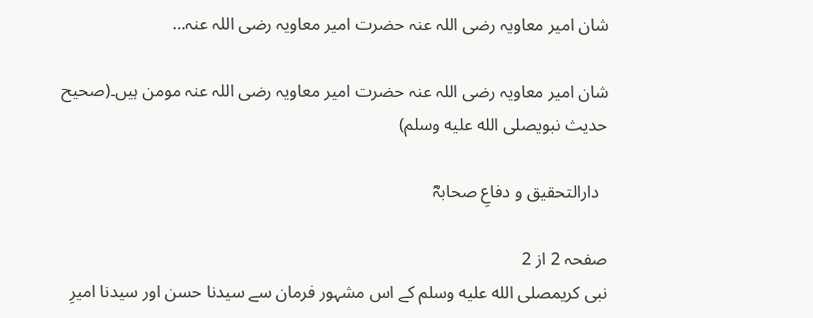شان امیر معاویہ رضی اللہ عنہ حضرت امیر معاویہ رضی اللہ عنہ…

شان امیر معاویہ رضی اللہ عنہ حضرت امیر معاویہ رضی اللہ عنہ مومن ہیں۔(صحیح حدیث نبویصلى الله عليه وسلم)

  دارالتحقیق و دفاعِ صحابہؓ

صفحہ 2 از 2
نبی کریمصلى الله عليه وسلم کے اس مشہور فرمان سے سیدنا حسن اور سیدنا امیرِ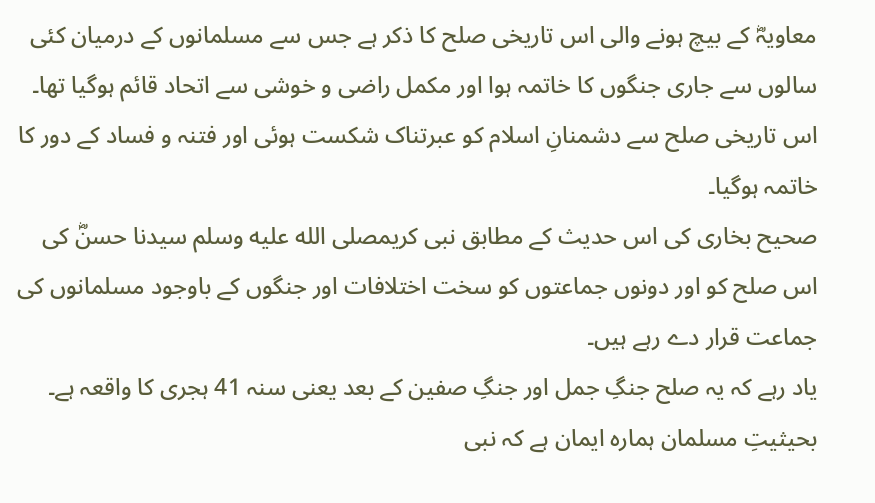معاویہؓ کے بیچ ہونے والی اس تاریخی صلح کا ذکر ہے جس سے مسلمانوں کے درمیان کئی سالوں سے جاری جنگوں کا خاتمہ ہوا اور مکمل راضی و خوشی سے اتحاد قائم ہوگیا تھا۔
اس تاریخی صلح سے دشمنانِ اسلام کو عبرتناک شکست ہوئی اور فتنہ و فساد کے دور کا خاتمہ ہوگیا۔
صحیح بخاری کی اس حدیث کے مطابق نبی کریمصلى الله عليه وسلم سیدنا حسنؓ کی اس صلح کو اور دونوں جماعتوں کو سخت اختلافات اور جنگوں کے باوجود مسلمانوں کی جماعت قرار دے رہے ہیں۔
یاد رہے کہ یہ صلح جنگِ جمل اور جنگِ صفین کے بعد یعنی سنہ 41 ہجری کا واقعہ ہے۔
بحیثیتِ مسلمان ہمارہ ایمان ہے کہ نبی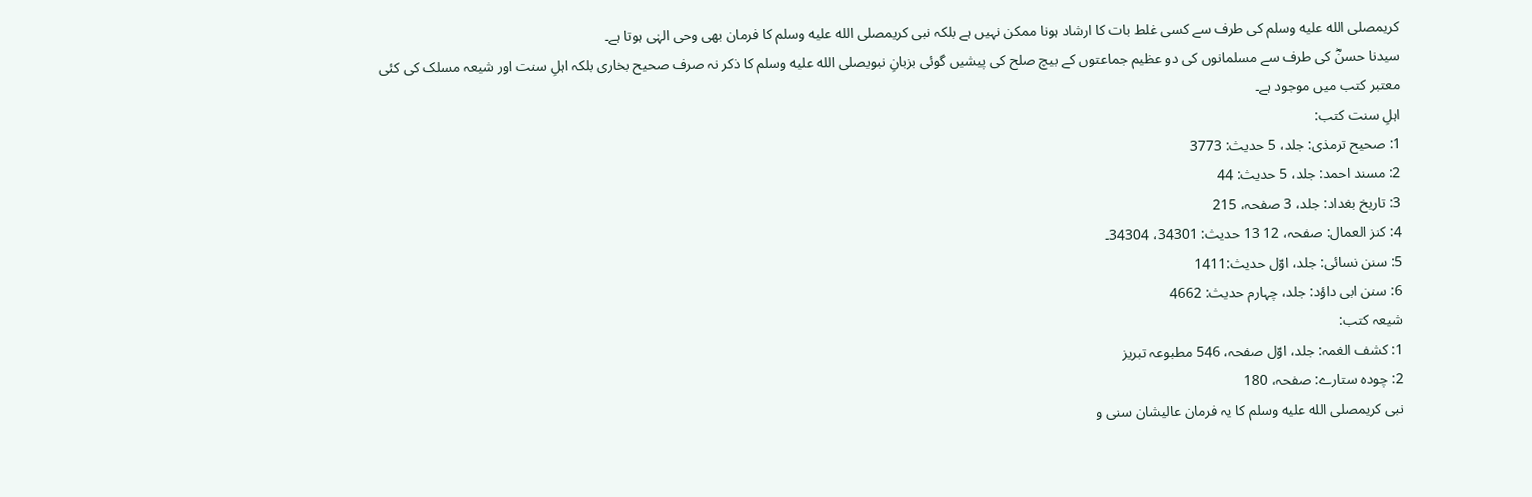کریمصلى الله عليه وسلم کی طرف سے کسی غلط بات کا ارشاد ہونا ممکن نہیں ہے بلکہ نبی کریمصلى الله عليه وسلم کا فرمان بھی وحی الہٰی ہوتا ہے۔
سیدنا حسنؓ کی طرف سے مسلمانوں کی دو عظیم جماعتوں کے بیچ صلح کی پیشیں گوئی بزبانِ نبویصلى الله عليه وسلم کا ذکر نہ صرف صحیح بخاری بلکہ اہلِ سنت اور شیعہ مسلک کی کئی معتبر کتب میں موجود ہے۔
اہلِ سنت کتب:
1: صحیح ترمذی: جلد، 5 حدیث: 3773
2: مسند احمد: جلد، 5 حدیث: 44
3: تاریخ بغداد: جلد، 3 صفحہ، 215
4: کنز العمال: صفحہ، 12 13 حدیث: 34301، 34304۔
5: سنن نسائی: جلد، اوّل حدیث:1411
6: سنن ابی داؤد: جلد، چہارم حدیث: 4662
شیعہ کتب:
1: کشف الغمہ: جلد، اوّل صفحہ، 546 مطبوعہ تبریز
2: چودہ ستارے: صفحہ، 180
نبی کریمصلى الله عليه وسلم کا یہ فرمان عالیشان سنی و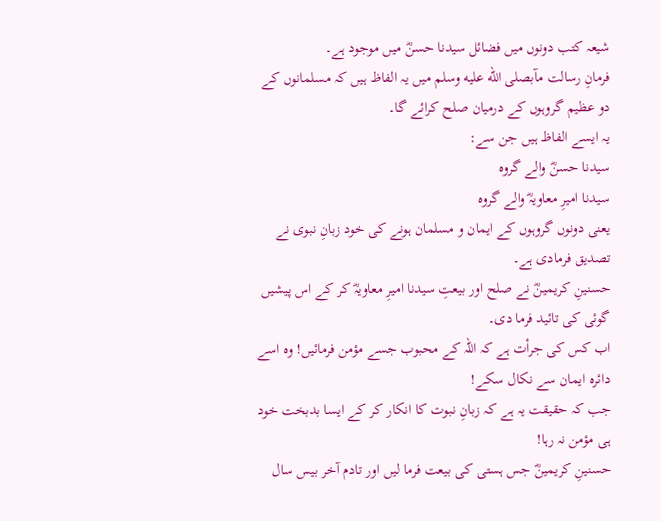شیعہ کتب دونوں میں فضائل سیدنا حسنؓ میں موجود ہے۔
فرمانِ رسالت مآبصلى الله عليه وسلم میں یہ الفاظ ہیں کہ مسلمانوں کے دو عظیم گروہوں کے درمیان صلح کرائے گا۔
یہ ایسے الفاظ ہیں جن سے:
سیدنا حسنؓ والے گروہ
سیدنا امیرِ معاویہؓ والے گروہ
یعنی دونوں گروہوں کے ایمان و مسلمان ہونے کی خود زبانِ نبوی نے تصدیق فرمادی ہے۔
حسنینِ کریمینؓ نے صلح اور بیعتِ سیدنا امیرِ معاویہؓ کر کے اس پیشیں گوئی کی تائید فرما دی۔
اب کس کی جرأت ہے کہ اللہ کے محبوب جسے مؤمن فرمائیں! وہ اسے دائرہ ایمان سے نکال سکے!
جب کہ حقیقت یہ ہے کہ زبانِ نبوت کا انکار کر کے ایسا بدبخت خود ہی مؤمن نہ رہا!
حسنینِ کریمینؓ جس ہستی کی بیعت فرما لیں اور تادم آخر بیس سال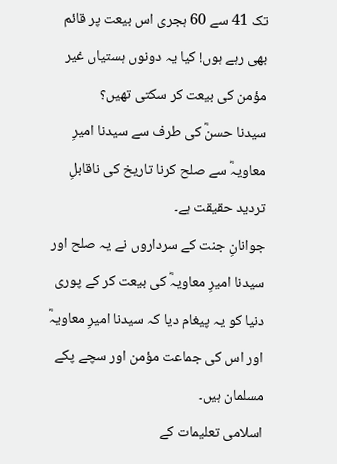تک 41 سے 60 ہجری اس بیعت پر قائم بھی رہے ہوں! کیا یہ دونوں ہستیاں غیر مؤمن کی بیعت کر سکتی تھیں؟
سیدنا حسنؓ کی طرف سے سیدنا امیرِ معاویہؓ سے صلح کرنا تاریخ کی ناقابلِ تردید حقیقت ہے۔
جوانانِ جنت کے سرداروں نے یہ صلح اور سیدنا امیرِ معاویہؓ کی بیعت کر کے پوری دنیا کو یہ پیغام دیا کہ سیدنا امیرِ معاویہؓ اور اس کی جماعت مؤمن اور سچے پکے مسلمان ہیں۔
اسلامی تعلیمات کے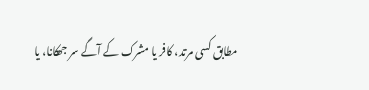مطابق کسی مرتد، کافر یا مشرک کے آگے سر جھکانا، یا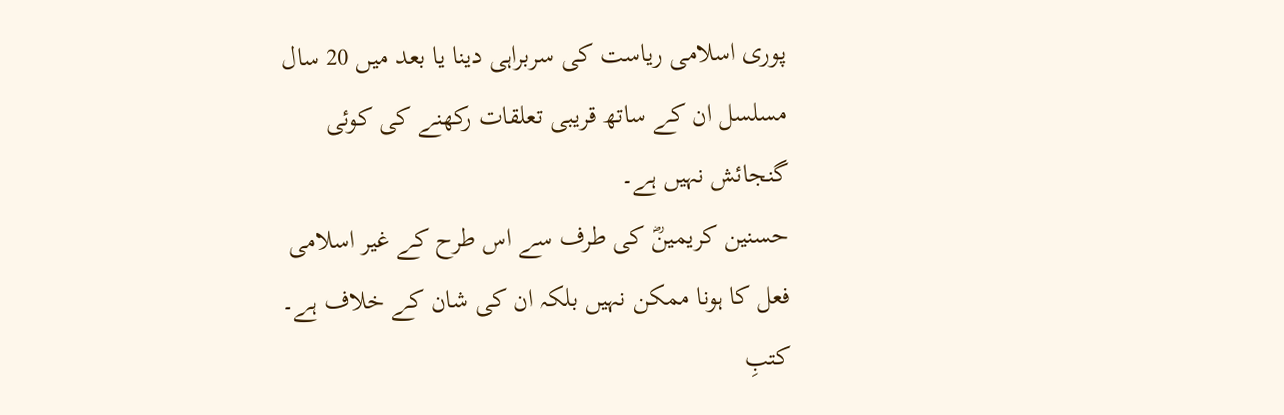پوری اسلامی ریاست کی سربراہی دینا یا بعد میں 20 سال مسلسل ان کے ساتھ قریبی تعلقات رکھنے کی کوئی گنجائش نہیں ہے۔
حسنین کریمینؓ کی طرف سے اس طرح کے غیر اسلامی فعل کا ہونا ممکن نہیں بلکہ ان کی شان کے خلاف ہے۔
کتبِ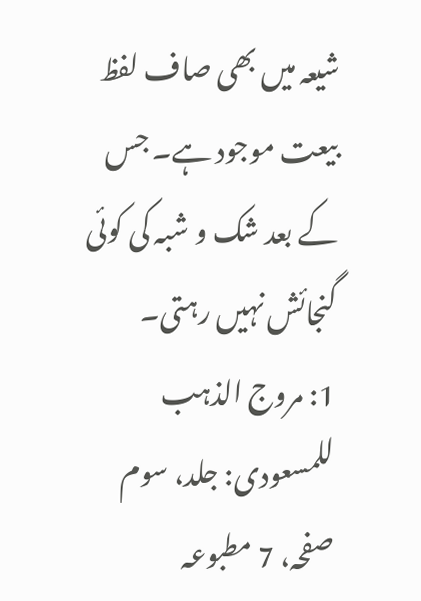شیعہ میں بھی صاف لفظ بیعت موجود ہے۔ جس کے بعد شک و شبہ کی کوئی گنجائش نہیں رہتی۔
1: مروج الذہب للمسعودی: جلد، سوم صفحہ، 7 مطبوعہ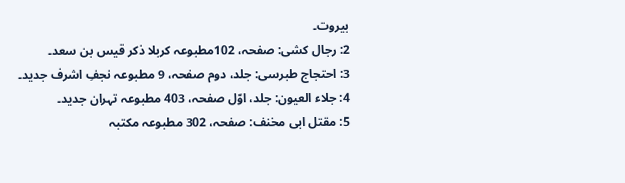بیروت۔
2: رجال کشی: صفحہ، 102مطبوعہ کربلا ذکر قیس بن سعد۔
3: احتجاج طبرسی: جلد، دوم صفحہ، 9 مطبوعہ نجفِ اشرف جدید۔
4: جلاء العیون: جلد، اوّل صفحہ، 403 مطبوعہ تہران جدید۔
5: مقتل ابی مخنف: صفحہ، 302 مطبوعہ مکتبہ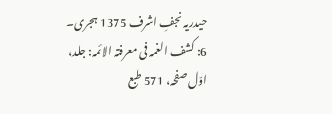حیدریہ نجفِ اشرف 1375 ہجری۔
6: کشف الغمہ فی معرفتہ الائمہ: جلد، اوّل صفحہ، 571 طبع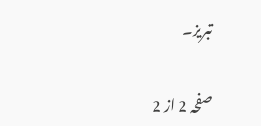تبریز۔

صفحہ 2 از 2